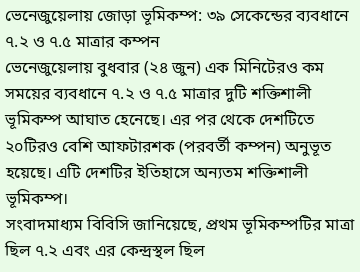ভেনেজুয়েলায় জোড়া ভূমিকম্প: ৩৯ সেকেন্ডের ব্যবধানে ৭.২ ও ৭.৫ মাত্রার কম্পন
ভেনেজুয়েলায় বুধবার (২৪ জুন) এক মিনিটেরও কম সময়ের ব্যবধানে ৭.২ ও ৭.৫ মাত্রার দুটি শক্তিশালী ভূমিকম্প আঘাত হেনেছে। এর পর থেকে দেশটিতে ২০টিরও বেশি আফটারশক (পরবর্তী কম্পন) অনুভূত হয়েছে। এটি দেশটির ইতিহাসে অন্যতম শক্তিশালী ভূমিকম্প।
সংবাদমাধ্যম বিবিসি জানিয়েছে, প্রথম ভূমিকম্পটির মাত্রা ছিল ৭.২ এবং এর কেন্দ্রস্থল ছিল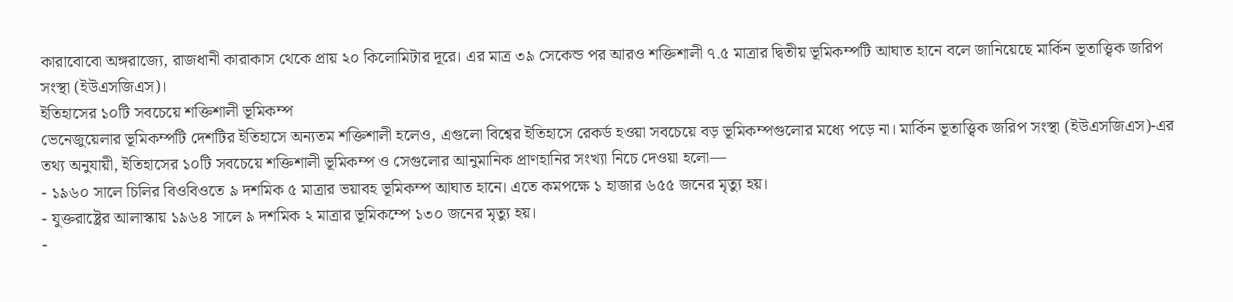কারাবোবো অঙ্গরাজ্যে, রাজধানী কারাকাস থেকে প্রায় ২০ কিলোমিটার দূরে। এর মাত্র ৩৯ সেকেন্ড পর আরও শক্তিশালী ৭.৫ মাত্রার দ্বিতীয় ভূমিকম্পটি আঘাত হানে বলে জানিয়েছে মার্কিন ভূতাত্ত্বিক জরিপ সংস্থা (ইউএসজিএস)।
ইতিহাসের ১০টি সবচেয়ে শক্তিশালী ভূমিকম্প
ভেনেজুয়েলার ভূমিকম্পটি দেশটির ইতিহাসে অন্যতম শক্তিশালী হলেও, এগুলো বিশ্বের ইতিহাসে রেকর্ড হওয়া সবচেয়ে বড় ভূমিকম্পগুলোর মধ্যে পড়ে না। মার্কিন ভূতাত্ত্বিক জরিপ সংস্থা (ইউএসজিএস)-এর তথ্য অনুযায়ী, ইতিহাসের ১০টি সবচেয়ে শক্তিশালী ভূমিকম্প ও সেগুলোর আনুমানিক প্রাণহানির সংখ্যা নিচে দেওয়া হলো—
- ১৯৬০ সালে চিলির বিওবিওতে ৯ দশমিক ৫ মাত্রার ভয়াবহ ভূমিকম্প আঘাত হানে। এতে কমপক্ষে ১ হাজার ৬৫৫ জনের মৃত্যু হয়।
- যুক্তরাষ্ট্রের আলাস্কায় ১৯৬৪ সালে ৯ দশমিক ২ মাত্রার ভূমিকম্পে ১৩০ জনের মৃত্যু হয়।
-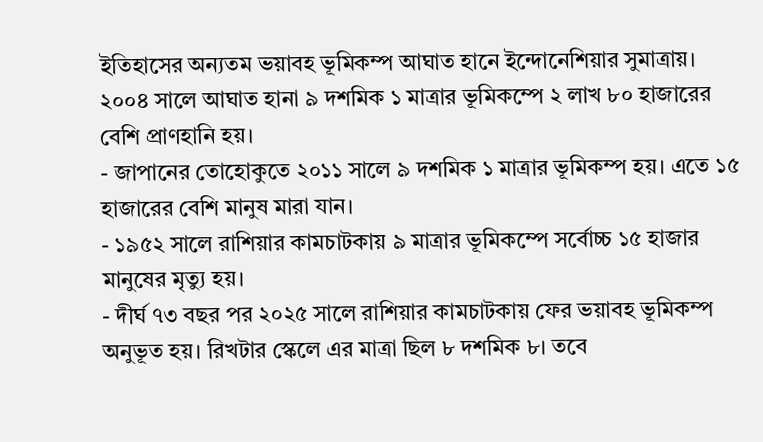ইতিহাসের অন্যতম ভয়াবহ ভূমিকম্প আঘাত হানে ইন্দোনেশিয়ার সুমাত্রায়। ২০০৪ সালে আঘাত হানা ৯ দশমিক ১ মাত্রার ভূমিকম্পে ২ লাখ ৮০ হাজারের বেশি প্রাণহানি হয়।
- জাপানের তোহোকুতে ২০১১ সালে ৯ দশমিক ১ মাত্রার ভূমিকম্প হয়। এতে ১৫ হাজারের বেশি মানুষ মারা যান।
- ১৯৫২ সালে রাশিয়ার কামচাটকায় ৯ মাত্রার ভূমিকম্পে সর্বোচ্চ ১৫ হাজার মানুষের মৃত্যু হয়।
- দীর্ঘ ৭৩ বছর পর ২০২৫ সালে রাশিয়ার কামচাটকায় ফের ভয়াবহ ভূমিকম্প অনুভূত হয়। রিখটার স্কেলে এর মাত্রা ছিল ৮ দশমিক ৮। তবে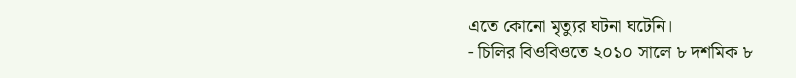এতে কোনো মৃত্যুর ঘটনা ঘটেনি।
- চিলির বিওবিওতে ২০১০ সালে ৮ দশমিক ৮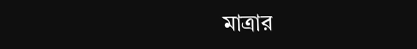মাত্রার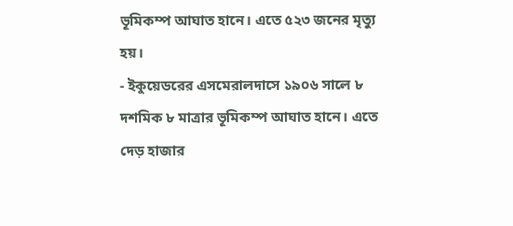ভূমিকম্প আঘাত হানে। এতে ৫২৩ জনের মৃত্যু হয়।
- ইকুয়েডরের এসমেরালদাসে ১৯০৬ সালে ৮ দশমিক ৮ মাত্রার ভূমিকম্প আঘাত হানে। এতে দেড় হাজার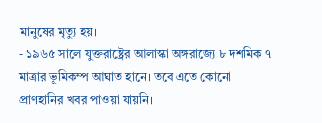মানুষের মৃত্যু হয়।
- ১৯৬৫ সালে যুক্তরাষ্ট্রের আলাস্কা অঙ্গরাজ্যে ৮ দশমিক ৭ মাত্রার ভূমিকম্প আঘাত হানে। তবে এতে কোনো প্রাণহানির খবর পাওয়া যায়নি।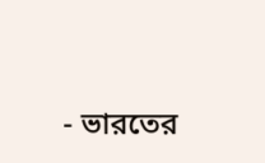- ভারতের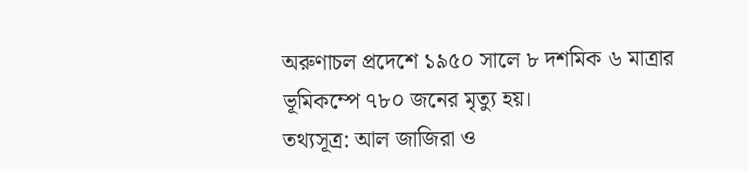অরুণাচল প্রদেশে ১৯৫০ সালে ৮ দশমিক ৬ মাত্রার ভূমিকম্পে ৭৮০ জনের মৃত্যু হয়।
তথ্যসূত্র: আল জাজিরা ও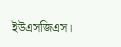ইউএসজিএস।